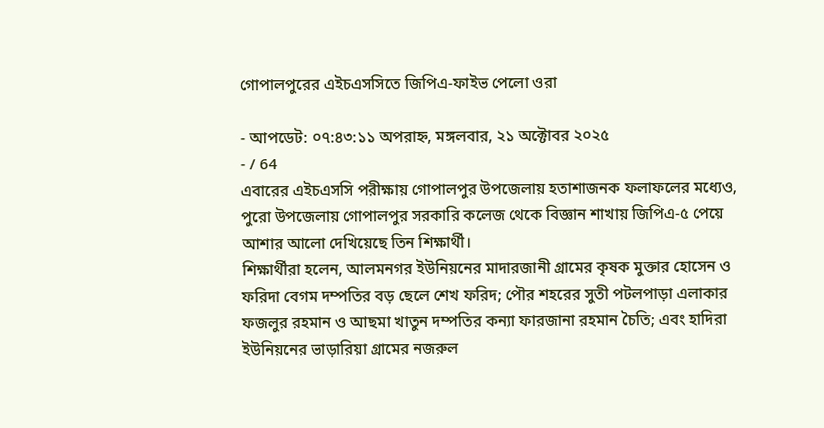গোপালপুরের এইচএসসিতে জিপিএ-ফাইভ পেলো ওরা

- আপডেট: ০৭:৪৩:১১ অপরাহ্ন, মঙ্গলবার, ২১ অক্টোবর ২০২৫
- / 64
এবারের এইচএসসি পরীক্ষায় গোপালপুর উপজেলায় হতাশাজনক ফলাফলের মধ্যেও, পুরো উপজেলায় গোপালপুর সরকারি কলেজ থেকে বিজ্ঞান শাখায় জিপিএ-৫ পেয়ে আশার আলো দেখিয়েছে তিন শিক্ষার্থী।
শিক্ষার্থীরা হলেন, আলমনগর ইউনিয়নের মাদারজানী গ্রামের কৃষক মুক্তার হোসেন ও ফরিদা বেগম দম্পতির বড় ছেলে শেখ ফরিদ; পৌর শহরের সুতী পটলপাড়া এলাকার ফজলুর রহমান ও আছমা খাতুন দম্পতির কন্যা ফারজানা রহমান চৈতি; এবং হাদিরা ইউনিয়নের ভাড়ারিয়া গ্রামের নজরুল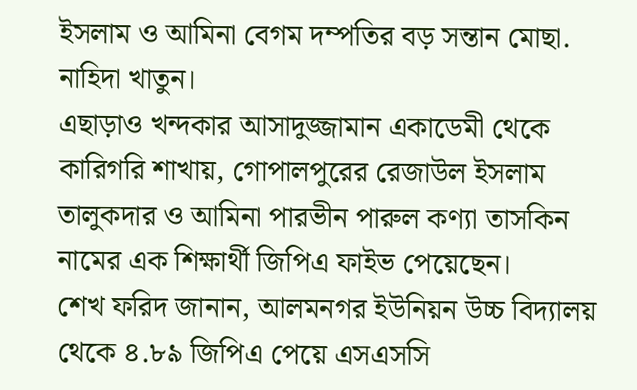ইসলাম ও আমিনা বেগম দম্পতির বড় সন্তান মোছা. নাহিদা খাতুন।
এছাড়াও খন্দকার আসাদুজ্জামান একাডেমী থেকে কারিগরি শাখায়, গোপালপুরের রেজাউল ইসলাম তালুকদার ও আমিনা পারভীন পারুল কণ্যা তাসকিন নামের এক শিক্ষার্থী জিপিএ ফাইভ পেয়েছেন।
শেখ ফরিদ জানান, আলমনগর ইউনিয়ন উচ্চ বিদ্যালয় থেকে ৪.৮৯ জিপিএ পেয়ে এসএসসি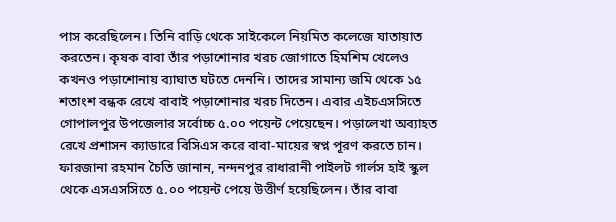পাস করেছিলেন। তিনি বাড়ি থেকে সাইকেলে নিয়মিত কলেজে যাতায়াত করতেন। কৃষক বাবা তাঁর পড়াশোনার খরচ জোগাতে হিমশিম খেলেও কখনও পড়াশোনায় ব্যাঘাত ঘটতে দেননি। তাদের সামান্য জমি থেকে ১৫ শতাংশ বন্ধক রেখে বাবাই পড়াশোনার খরচ দিতেন। এবার এইচএসসিতে গোপালপুর উপজেলার সর্বোচ্চ ৫.০০ পয়েন্ট পেয়েছেন। পড়ালেখা অব্যাহত রেখে প্রশাসন ক্যাডারে বিসিএস করে বাবা-মায়ের স্বপ্ন পূরণ করতে চান।
ফারজানা রহমান চৈতি জানান, নন্দনপুর রাধারানী পাইলট গার্লস হাই স্কুল থেকে এসএসসিতে ৫.০০ পয়েন্ট পেয়ে উত্তীর্ণ হয়েছিলেন। তাঁর বাবা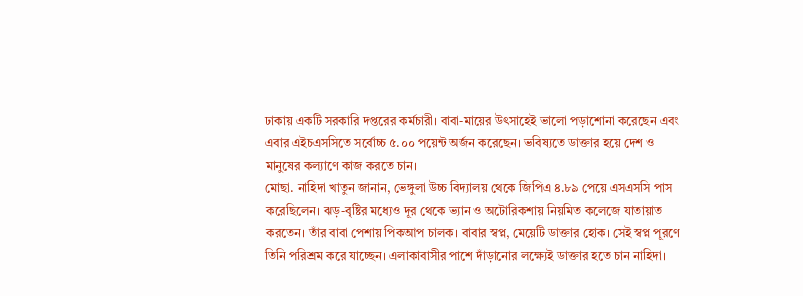ঢাকায় একটি সরকারি দপ্তরের কর্মচারী। বাবা-মায়ের উৎসাহেই ভালো পড়াশোনা করেছেন এবং এবার এইচএসসিতে সর্বোচ্চ ৫.০০ পয়েন্ট অর্জন করেছেন। ভবিষ্যতে ডাক্তার হয়ে দেশ ও মানুষের কল্যাণে কাজ করতে চান।
মোছা. নাহিদা খাতুন জানান, ভেঙ্গুলা উচ্চ বিদ্যালয় থেকে জিপিএ ৪.৮৯ পেয়ে এসএসসি পাস করেছিলেন। ঝড়-বৃষ্টির মধ্যেও দূর থেকে ভ্যান ও অটোরিকশায় নিয়মিত কলেজে যাতায়াত করতেন। তাঁর বাবা পেশায় পিকআপ চালক। বাবার স্বপ্ন, মেয়েটি ডাক্তার হোক। সেই স্বপ্ন পূরণে তিনি পরিশ্রম করে যাচ্ছেন। এলাকাবাসীর পাশে দাঁড়ানোর লক্ষ্যেই ডাক্তার হতে চান নাহিদা।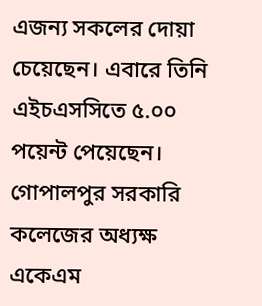এজন্য সকলের দোয়া চেয়েছেন। এবারে তিনি এইচএসসিতে ৫.০০ পয়েন্ট পেয়েছেন।
গোপালপুর সরকারি কলেজের অধ্যক্ষ একেএম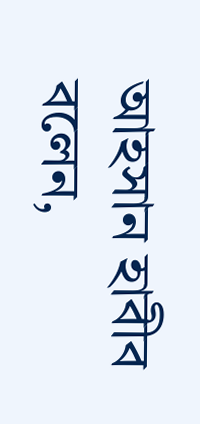আহসান হাবীব বলেন,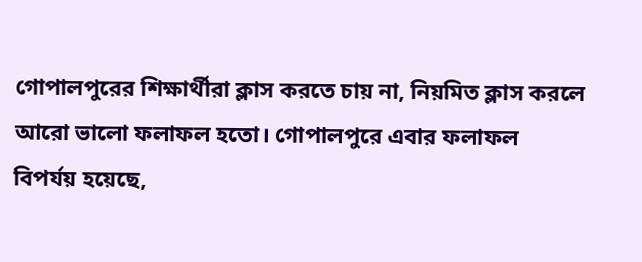গোপালপুরের শিক্ষার্থীরা ক্লাস করতে চায় না, নিয়মিত ক্লাস করলে আরো ভালো ফলাফল হতো। গোপালপুরে এবার ফলাফল বিপর্যয় হয়েছে,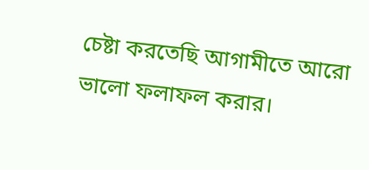চেষ্টা করতেছি আগামীতে আরো ভালো ফলাফল করার।